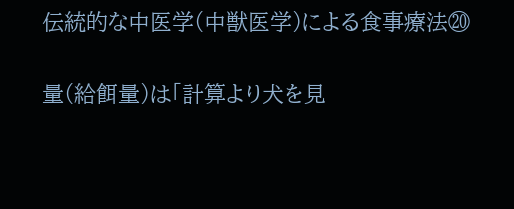伝統的な中医学(中獣医学)による食事療法⑳

量(給餌量)は「計算より犬を見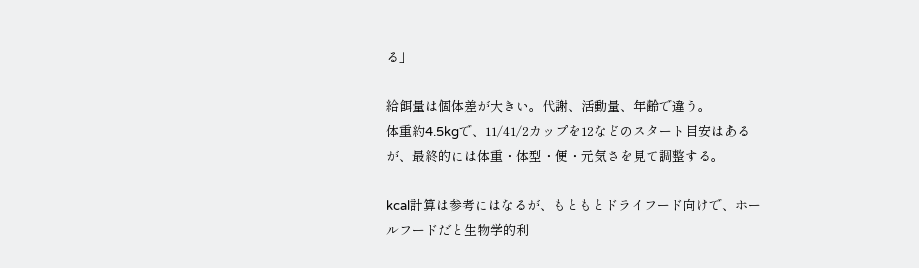る」

給餌量は個体差が大きい。代謝、活動量、年齢で違う。
体重約4.5kgで、11/41/2カップを12などのスタート目安はあるが、最終的には体重・体型・便・元気さを見て調整する。

kcal計算は参考にはなるが、もともとドライフード向けで、ホールフードだと生物学的利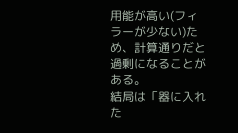用能が高い(フィラーが少ない)ため、計算通りだと過剰になることがある。
結局は「器に入れた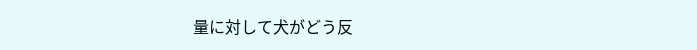量に対して犬がどう反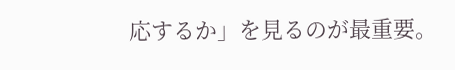応するか」を見るのが最重要。